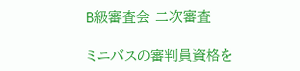B級審査会 二次審査

ミニバスの審判員資格を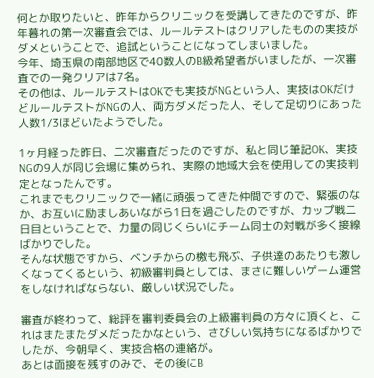何とか取りたいと、昨年からクリニックを受講してきたのですが、昨年暮れの第一次審査会では、ルールテストはクリアしたものの実技がダメということで、追試ということになってしまいました。
今年、埼玉県の南部地区で40数人のB級希望者がいましたが、一次審査での一発クリアは7名。
その他は、ルールテストはOKでも実技がNGという人、実技はOKだけどルールテストがNGの人、両方ダメだった人、そして足切りにあった人数1/3ほどいたようでした。

1ヶ月経った昨日、二次審査だったのですが、私と同じ筆記OK、実技NGの9人が同じ会場に集められ、実際の地域大会を使用しての実技判定となったんです。
これまでもクリニックで一緒に頑張ってきた仲間ですので、緊張のなか、お互いに励ましあいながら1日を過ごしたのですが、カップ戦二日目ということで、力量の同じくらいにチーム同士の対戦が多く接線ばかりでした。
そんな状態ですから、ベンチからの檄も飛ぶ、子供達のあたりも激しくなってくるという、初級審判員としては、まさに難しいゲーム運営をしなければならない、厳しい状況でした。

審査が終わって、総評を審判委員会の上級審判員の方々に頂くと、これはまたまたダメだったかなという、さびしい気持ちになるばかりでしたが、今朝早く、実技合格の連絡が。
あとは面接を残すのみで、その後にB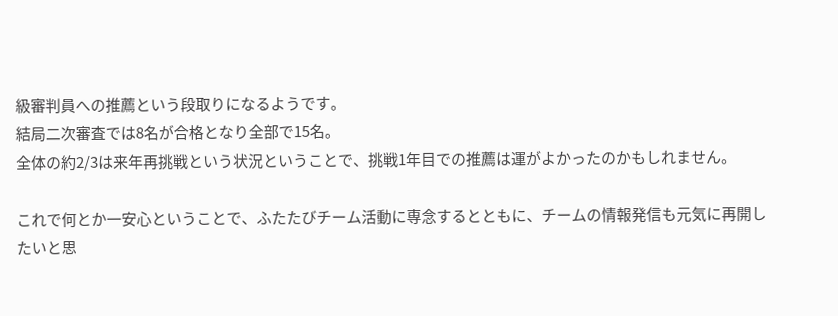級審判員への推薦という段取りになるようです。
結局二次審査では8名が合格となり全部で15名。
全体の約2/3は来年再挑戦という状況ということで、挑戦1年目での推薦は運がよかったのかもしれません。

これで何とか一安心ということで、ふたたびチーム活動に専念するとともに、チームの情報発信も元気に再開したいと思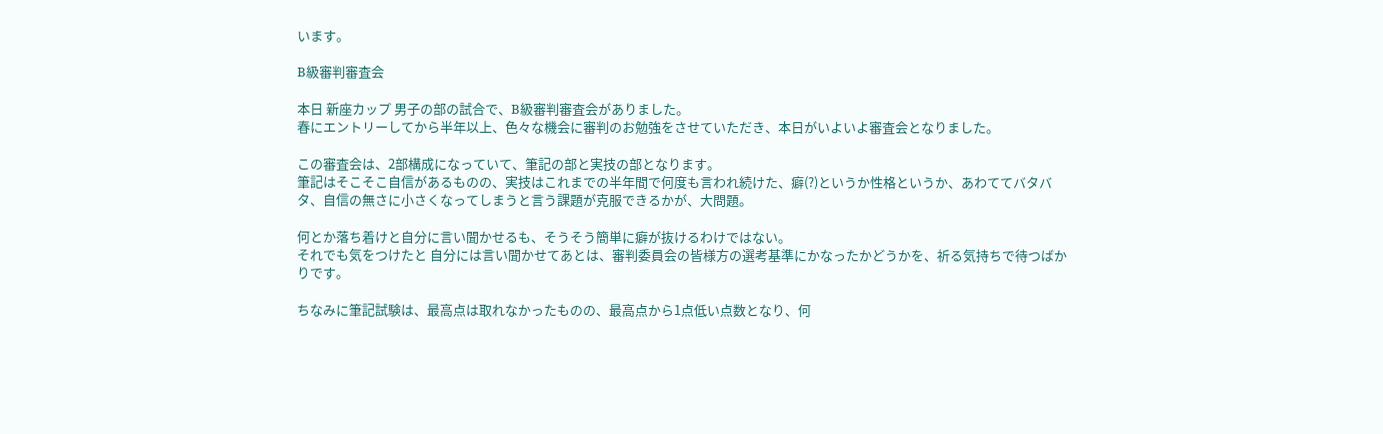います。

B級審判審査会

本日 新座カップ 男子の部の試合で、B級審判審査会がありました。
春にエントリーしてから半年以上、色々な機会に審判のお勉強をさせていただき、本日がいよいよ審査会となりました。

この審査会は、2部構成になっていて、筆記の部と実技の部となります。
筆記はそこそこ自信があるものの、実技はこれまでの半年間で何度も言われ続けた、癖(?)というか性格というか、あわててバタバタ、自信の無さに小さくなってしまうと言う課題が克服できるかが、大問題。

何とか落ち着けと自分に言い聞かせるも、そうそう簡単に癖が抜けるわけではない。
それでも気をつけたと 自分には言い聞かせてあとは、審判委員会の皆様方の選考基準にかなったかどうかを、祈る気持ちで待つばかりです。

ちなみに筆記試験は、最高点は取れなかったものの、最高点から1点低い点数となり、何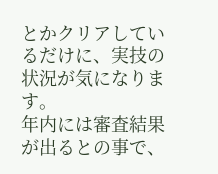とかクリアしているだけに、実技の状況が気になります。
年内には審査結果が出るとの事で、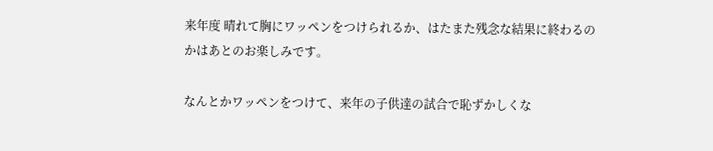来年度 晴れて胸にワッペンをつけられるか、はたまた残念な結果に終わるのかはあとのお楽しみです。

なんとかワッペンをつけて、来年の子供達の試合で恥ずかしくな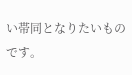い帯同となりたいものです。